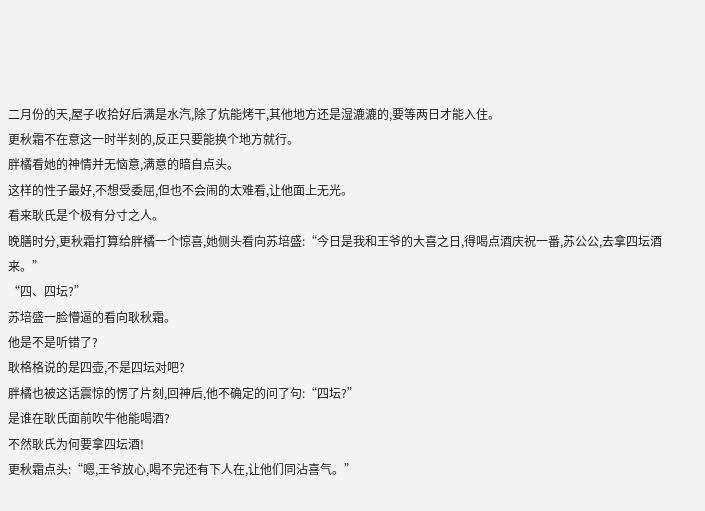二月份的天,屋子收拾好后满是水汽,除了炕能烤干,其他地方还是湿漉漉的,要等两日才能入住。
更秋霜不在意这一时半刻的,反正只要能换个地方就行。
胖橘看她的神情并无恼意,满意的暗自点头。
这样的性子最好,不想受委屈,但也不会闹的太难看,让他面上无光。
看来耿氏是个极有分寸之人。
晚膳时分,更秋霜打算给胖橘一个惊喜,她侧头看向苏培盛:“今日是我和王爷的大喜之日,得喝点酒庆祝一番,苏公公,去拿四坛酒来。”
“四、四坛?”
苏培盛一脸懵逼的看向耿秋霜。
他是不是听错了?
耿格格说的是四壶,不是四坛对吧?
胖橘也被这话震惊的愣了片刻,回神后,他不确定的问了句:“四坛?”
是谁在耿氏面前吹牛他能喝酒?
不然耿氏为何要拿四坛酒!
更秋霜点头:“嗯,王爷放心,喝不完还有下人在,让他们同沾喜气。”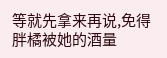等就先拿来再说,免得胖橘被她的酒量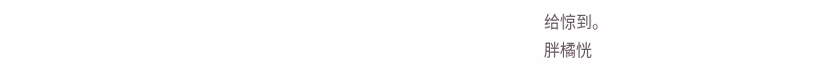给惊到。
胖橘恍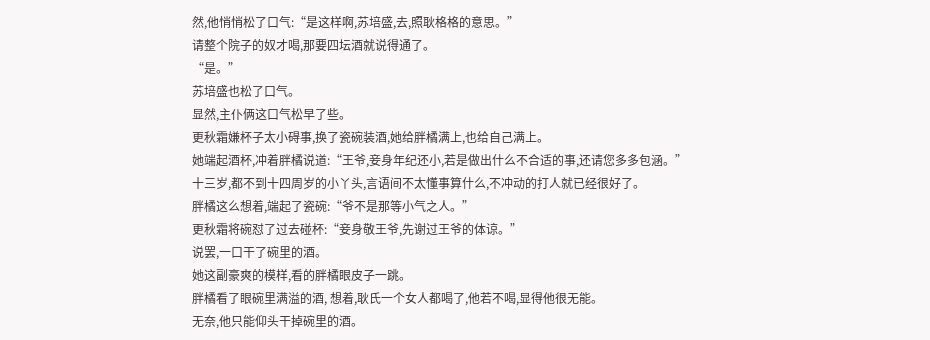然,他悄悄松了口气:“是这样啊,苏培盛,去,照耿格格的意思。”
请整个院子的奴才喝,那要四坛酒就说得通了。
“是。”
苏培盛也松了口气。
显然,主仆俩这口气松早了些。
更秋霜嫌杯子太小碍事,换了瓷碗装酒,她给胖橘满上,也给自己满上。
她端起酒杯,冲着胖橘说道:“王爷,妾身年纪还小,若是做出什么不合适的事,还请您多多包涵。”
十三岁,都不到十四周岁的小丫头,言语间不太懂事算什么,不冲动的打人就已经很好了。
胖橘这么想着,端起了瓷碗:“爷不是那等小气之人。”
更秋霜将碗怼了过去碰杯:“妾身敬王爷,先谢过王爷的体谅。”
说罢,一口干了碗里的酒。
她这副豪爽的模样,看的胖橘眼皮子一跳。
胖橘看了眼碗里满溢的酒, 想着,耿氏一个女人都喝了,他若不喝,显得他很无能。
无奈,他只能仰头干掉碗里的酒。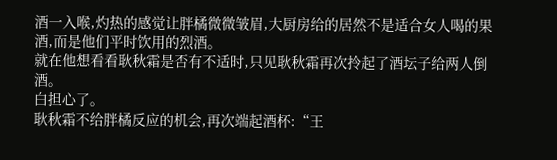酒一入喉,灼热的感觉让胖橘微微皱眉,大厨房给的居然不是适合女人喝的果酒,而是他们平时饮用的烈酒。
就在他想看看耿秋霜是否有不适时,只见耿秋霜再次拎起了酒坛子给两人倒酒。
白担心了。
耿秋霜不给胖橘反应的机会,再次端起酒杯:“王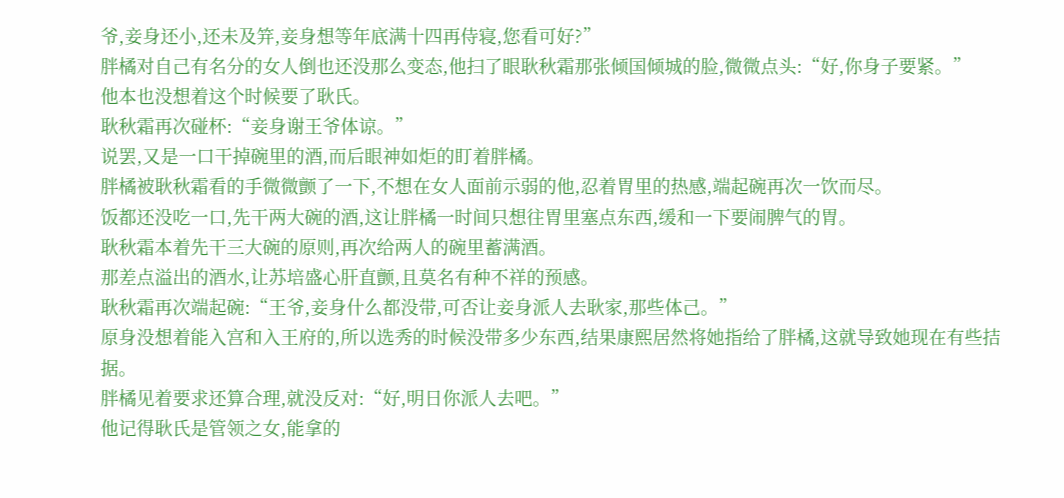爷,妾身还小,还未及笄,妾身想等年底满十四再侍寝,您看可好?”
胖橘对自己有名分的女人倒也还没那么变态,他扫了眼耿秋霜那张倾国倾城的脸,微微点头:“好,你身子要紧。”
他本也没想着这个时候要了耿氏。
耿秋霜再次碰杯:“妾身谢王爷体谅。”
说罢,又是一口干掉碗里的酒,而后眼神如炬的盯着胖橘。
胖橘被耿秋霜看的手微微颤了一下,不想在女人面前示弱的他,忍着胃里的热感,端起碗再次一饮而尽。
饭都还没吃一口,先干两大碗的酒,这让胖橘一时间只想往胃里塞点东西,缓和一下要闹脾气的胃。
耿秋霜本着先干三大碗的原则,再次给两人的碗里蓄满酒。
那差点溢出的酒水,让苏培盛心肝直颤,且莫名有种不祥的预感。
耿秋霜再次端起碗:“王爷,妾身什么都没带,可否让妾身派人去耿家,那些体己。”
原身没想着能入宫和入王府的,所以选秀的时候没带多少东西,结果康熙居然将她指给了胖橘,这就导致她现在有些拮据。
胖橘见着要求还算合理,就没反对:“好,明日你派人去吧。”
他记得耿氏是管领之女,能拿的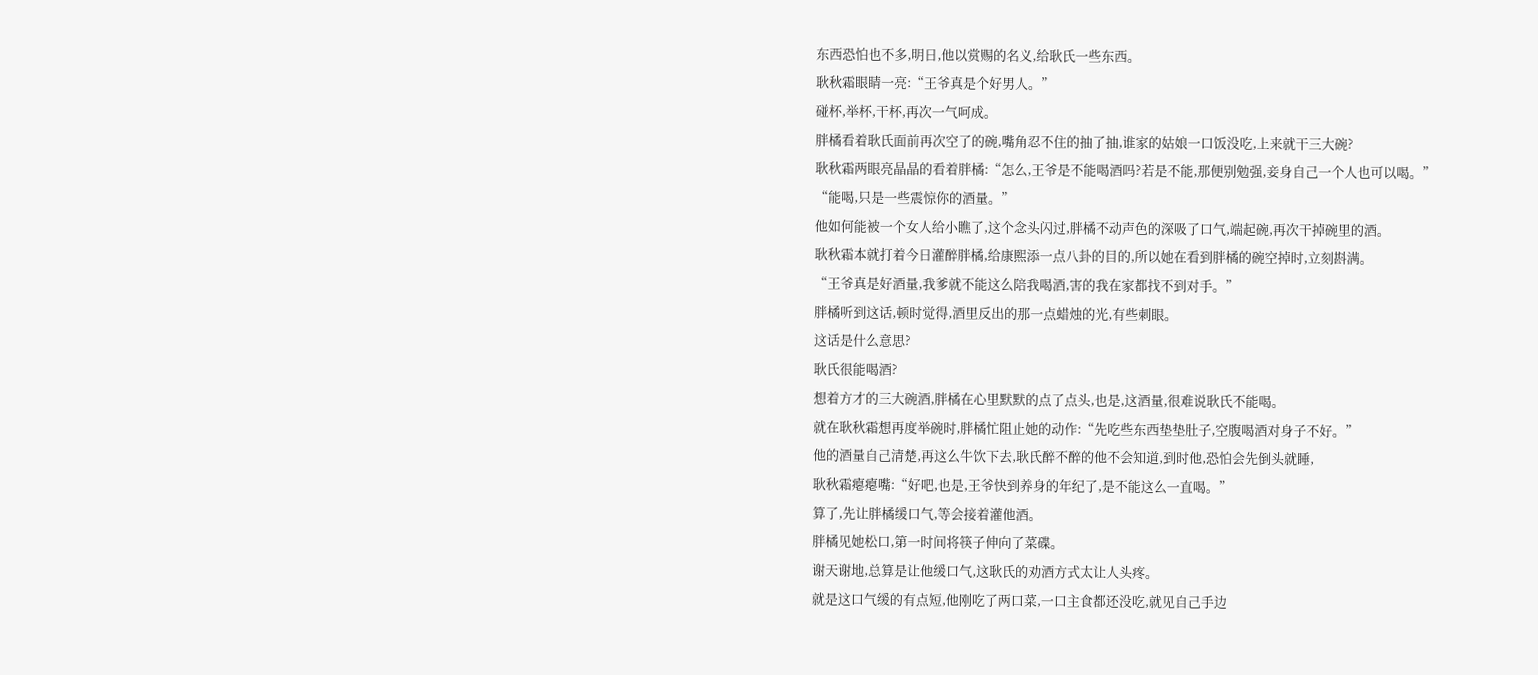东西恐怕也不多,明日,他以赏赐的名义,给耿氏一些东西。
耿秋霜眼睛一亮:“王爷真是个好男人。”
碰杯,举杯,干杯,再次一气呵成。
胖橘看着耿氏面前再次空了的碗,嘴角忍不住的抽了抽,谁家的姑娘一口饭没吃,上来就干三大碗?
耿秋霜两眼亮晶晶的看着胖橘:“怎么,王爷是不能喝酒吗?若是不能,那便别勉强,妾身自己一个人也可以喝。”
“能喝,只是一些震惊你的酒量。”
他如何能被一个女人给小瞧了,这个念头闪过,胖橘不动声色的深吸了口气,端起碗,再次干掉碗里的酒。
耿秋霜本就打着今日灌醉胖橘,给康熙添一点八卦的目的,所以她在看到胖橘的碗空掉时,立刻斟满。
“王爷真是好酒量,我爹就不能这么陪我喝酒,害的我在家都找不到对手。”
胖橘听到这话,顿时觉得,酒里反出的那一点蜡烛的光,有些刺眼。
这话是什么意思?
耿氏很能喝酒?
想着方才的三大碗酒,胖橘在心里默默的点了点头,也是,这酒量,很难说耿氏不能喝。
就在耿秋霜想再度举碗时,胖橘忙阻止她的动作:“先吃些东西垫垫肚子,空腹喝酒对身子不好。”
他的酒量自己清楚,再这么牛饮下去,耿氏醉不醉的他不会知道,到时他,恐怕会先倒头就睡,
耿秋霜瘪瘪嘴:“好吧,也是,王爷快到养身的年纪了,是不能这么一直喝。”
算了,先让胖橘缓口气,等会接着灌他酒。
胖橘见她松口,第一时间将筷子伸向了菜碟。
谢天谢地,总算是让他缓口气,这耿氏的劝酒方式太让人头疼。
就是这口气缓的有点短,他刚吃了两口菜,一口主食都还没吃,就见自己手边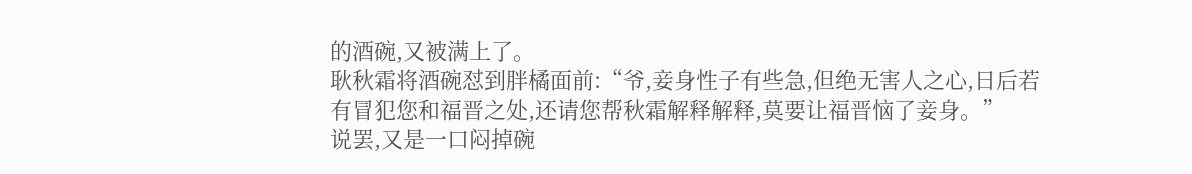的酒碗,又被满上了。
耿秋霜将酒碗怼到胖橘面前:“爷,妾身性子有些急,但绝无害人之心,日后若有冒犯您和福晋之处,还请您帮秋霜解释解释,莫要让福晋恼了妾身。”
说罢,又是一口闷掉碗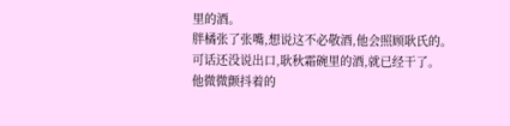里的酒。
胖橘张了张嘴,想说这不必敬酒,他会照顾耿氏的。
可话还没说出口,耿秋霜碗里的酒,就已经干了。
他微微颤抖着的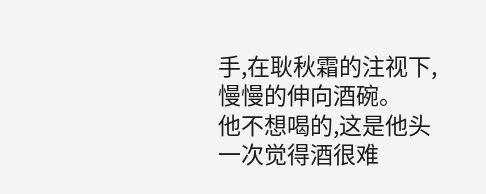手,在耿秋霜的注视下,慢慢的伸向酒碗。
他不想喝的,这是他头一次觉得酒很难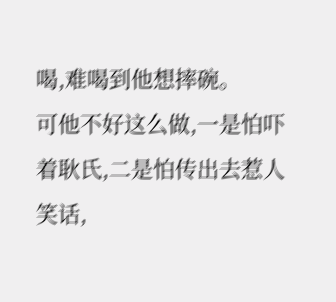喝,难喝到他想摔碗。
可他不好这么做,一是怕吓着耿氏,二是怕传出去惹人笑话,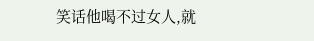笑话他喝不过女人,就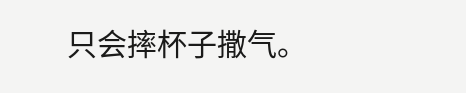只会摔杯子撒气。